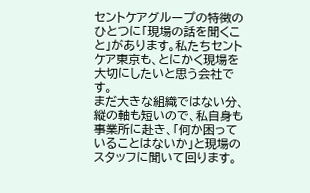セントケアグループの特徴のひとつに「現場の話を聞くこと」があります。私たちセントケア東京も、とにかく現場を大切にしたいと思う会社です。
まだ大きな組織ではない分、縦の軸も短いので、私自身も事業所に赴き、「何か困っていることはないか」と現場のスタッフに聞いて回ります。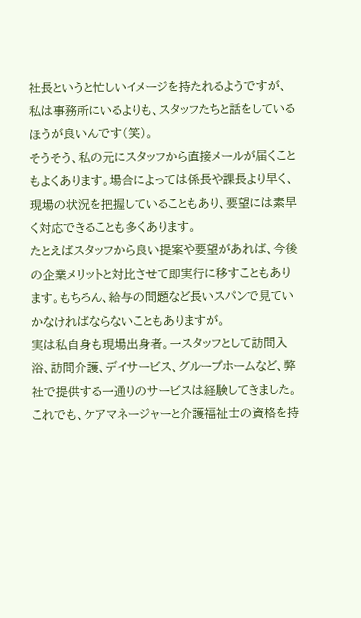社長というと忙しいイメージを持たれるようですが、私は事務所にいるよりも、スタッフたちと話をしているほうが良いんです(笑)。
そうそう、私の元にスタッフから直接メールが届くこともよくあります。場合によっては係長や課長より早く、現場の状況を把握していることもあり、要望には素早く対応できることも多くあります。
たとえばスタッフから良い提案や要望があれば、今後の企業メリットと対比させて即実行に移すこともあります。もちろん、給与の問題など長いスパンで見ていかなければならないこともありますが。
実は私自身も現場出身者。一スタッフとして訪問入浴、訪問介護、デイサービス、グループホームなど、弊社で提供する一通りのサービスは経験してきました。これでも、ケアマネージャーと介護福祉士の資格を持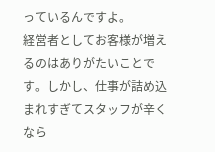っているんですよ。
経営者としてお客様が増えるのはありがたいことです。しかし、仕事が詰め込まれすぎてスタッフが辛くなら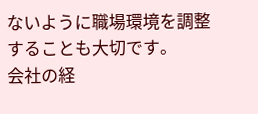ないように職場環境を調整することも大切です。
会社の経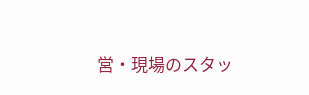営・現場のスタッ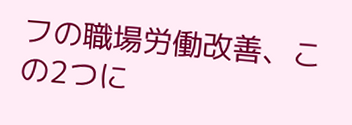フの職場労働改善、この2つに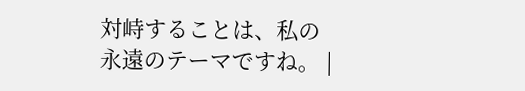対峙することは、私の永遠のテーマですね。 |